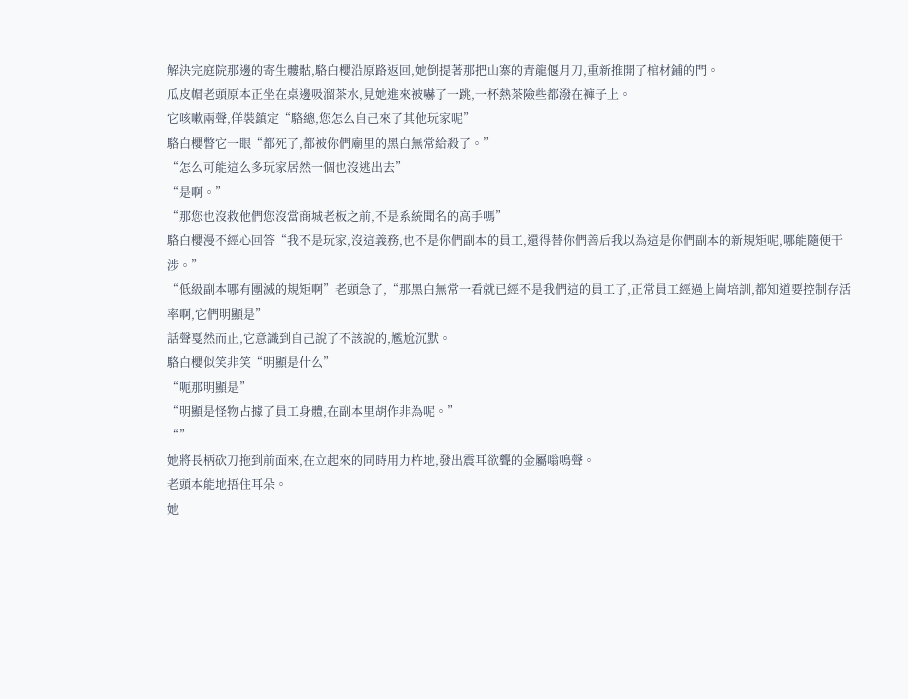解決完庭院那邊的寄生髏骷,駱白櫻沿原路返回,她倒提著那把山寨的青龍偃月刀,重新推開了棺材鋪的門。
瓜皮帽老頭原本正坐在桌邊吸溜茶水,見她進來被嚇了一跳,一杯熱茶險些都潑在褲子上。
它咳嗽兩聲,佯裝鎮定“駱總,您怎么自己來了其他玩家呢”
駱白櫻瞥它一眼“都死了,都被你們廟里的黑白無常給殺了。”
“怎么可能這么多玩家居然一個也沒逃出去”
“是啊。”
“那您也沒救他們您沒當商城老板之前,不是系統聞名的高手嗎”
駱白櫻漫不經心回答“我不是玩家,沒這義務,也不是你們副本的員工,還得替你們善后我以為這是你們副本的新規矩呢,哪能隨便干涉。”
“低級副本哪有團滅的規矩啊”老頭急了,“那黑白無常一看就已經不是我們這的員工了,正常員工經過上崗培訓,都知道要控制存活率啊,它們明顯是”
話聲戛然而止,它意識到自己說了不該說的,尷尬沉默。
駱白櫻似笑非笑“明顯是什么”
“呃那明顯是”
“明顯是怪物占據了員工身體,在副本里胡作非為呢。”
“”
她將長柄砍刀拖到前面來,在立起來的同時用力杵地,發出震耳欲聾的金屬嗡鳴聲。
老頭本能地捂住耳朵。
她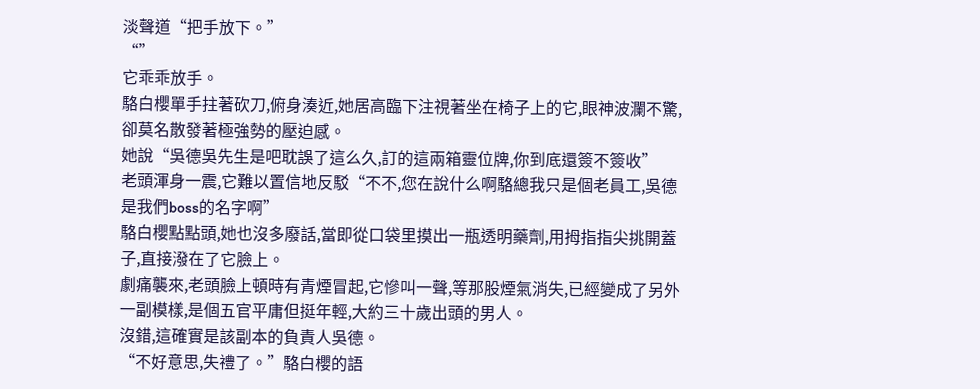淡聲道“把手放下。”
“”
它乖乖放手。
駱白櫻單手拄著砍刀,俯身湊近,她居高臨下注視著坐在椅子上的它,眼神波瀾不驚,卻莫名散發著極強勢的壓迫感。
她說“吳德吳先生是吧耽誤了這么久,訂的這兩箱靈位牌,你到底還簽不簽收”
老頭渾身一震,它難以置信地反駁“不不,您在說什么啊駱總我只是個老員工,吳德是我們boss的名字啊”
駱白櫻點點頭,她也沒多廢話,當即從口袋里摸出一瓶透明藥劑,用拇指指尖挑開蓋子,直接潑在了它臉上。
劇痛襲來,老頭臉上頓時有青煙冒起,它慘叫一聲,等那股煙氣消失,已經變成了另外一副模樣,是個五官平庸但挺年輕,大約三十歲出頭的男人。
沒錯,這確實是該副本的負責人吳德。
“不好意思,失禮了。”駱白櫻的語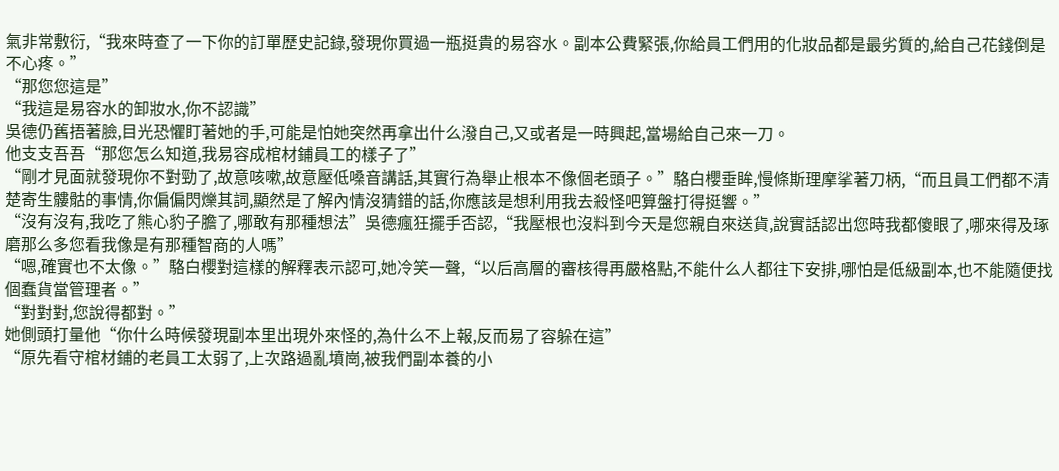氣非常敷衍,“我來時查了一下你的訂單歷史記錄,發現你買過一瓶挺貴的易容水。副本公費緊張,你給員工們用的化妝品都是最劣質的,給自己花錢倒是不心疼。”
“那您您這是”
“我這是易容水的卸妝水,你不認識”
吳德仍舊捂著臉,目光恐懼盯著她的手,可能是怕她突然再拿出什么潑自己,又或者是一時興起,當場給自己來一刀。
他支支吾吾“那您怎么知道,我易容成棺材鋪員工的樣子了”
“剛才見面就發現你不對勁了,故意咳嗽,故意壓低嗓音講話,其實行為舉止根本不像個老頭子。”駱白櫻垂眸,慢條斯理摩挲著刀柄,“而且員工們都不清楚寄生髏骷的事情,你偏偏閃爍其詞,顯然是了解內情沒猜錯的話,你應該是想利用我去殺怪吧算盤打得挺響。”
“沒有沒有,我吃了熊心豹子膽了,哪敢有那種想法”吳德瘋狂擺手否認,“我壓根也沒料到今天是您親自來送貨,說實話認出您時我都傻眼了,哪來得及琢磨那么多您看我像是有那種智商的人嗎”
“嗯,確實也不太像。”駱白櫻對這樣的解釋表示認可,她冷笑一聲,“以后高層的審核得再嚴格點,不能什么人都往下安排,哪怕是低級副本,也不能隨便找個蠢貨當管理者。”
“對對對,您說得都對。”
她側頭打量他“你什么時候發現副本里出現外來怪的,為什么不上報,反而易了容躲在這”
“原先看守棺材鋪的老員工太弱了,上次路過亂墳崗,被我們副本養的小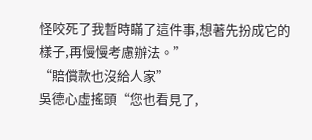怪咬死了我暫時瞞了這件事,想著先扮成它的樣子,再慢慢考慮辦法。”
“賠償款也沒給人家”
吳德心虛搖頭“您也看見了,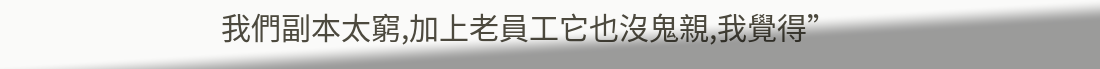我們副本太窮,加上老員工它也沒鬼親,我覺得”